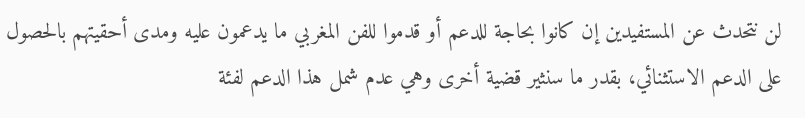لن نتحدث عن المستفيدين إن كانوا بحاجة للدعم أو قدموا للفن المغربي ما يدعمون عليه ومدى أحقيتهم بالحصول على الدعم الاستثنائي، بقدر ما سنثير قضية أخرى وهي عدم شمل هذا الدعم لفئة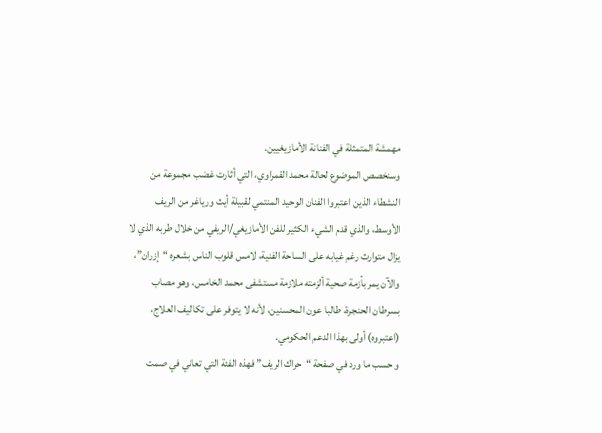مهمشة المتمثلة في الفنانة الأمازيغيين.
وسنخصص الموضوع لحالة محمد القمراوي، التي أثارت غضب مجموعة من النشطاء الذين اعتبروا الفنان الوحيد المنتمي لقبيلة أيث ورياغر من الريف الأوسط، والذي قدم الشيء الكثير للفن الأمازيغي/الريفي من خلال طربه الذي لا يزال متوارث رغم غيابه على الساحة الفنية، لامس قلوب الناس بشعره “إزران”، والآن يمر بأزمة صحية ألزمته ملازمة مستشفى محمد الخامس، وهو مصاب بسرطان الحنجرة، طالبا عون المحسنين، لأنه لا يتوفر على تكاليف العلاج، (اعتبروه) أولى بهذا الدعم الحكومي.
و حسب ما ورد في صفحة “حراك الريف” فهذه الفئة التي تعاني في صمت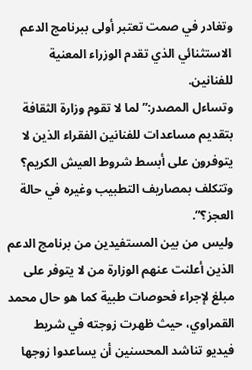وتغادر في صمت تعتبر أولى ببرنامج الدعم الاستثنائي الذي تقدم الوزراء المعنية للفنانين.
وتساءل المصدر:”لما لا تقوم وزارة الثقافة بتقديم مساعدات للفنانين الفقراء الذين لا يتوفرون على أبسط شروط العيش الكريم؟ وتتكلف بمصاريف التطبيب وغيره في حالة العجز؟”.
وليس من بين المستفيدين من برنامج الدعم الذين أعلنت عنهم الوزارة من لا يتوفر على مبلغ لإجراء فحوصات طبية كما هو حال محمد القمراوي، حيث ظهرت زوجته في شريط فيديو تناشد المحسنين أن يساعدوا زوجها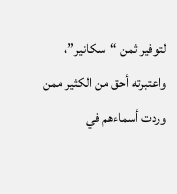لتوفير ثمن “سكانير”، واعتبرته أحق من الكثير ممن وردت أسماءهم في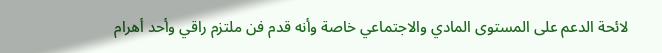لائحة الدعم على المستوى المادي والاجتماعي خاصة وأنه قدم فن ملتزم راقي وأحد أهرام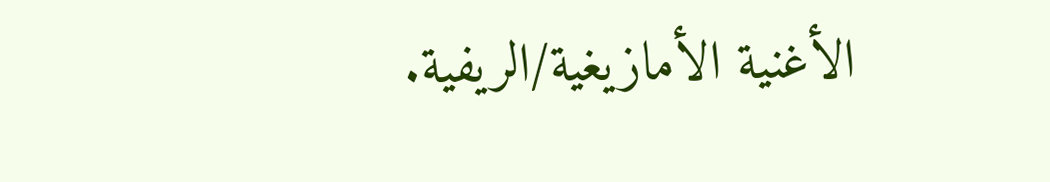الأغنية الأمازيغية/الريفية.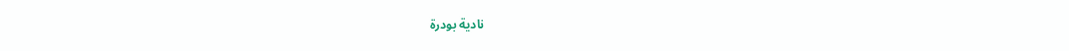نادية بودرة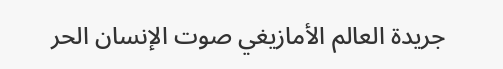جريدة العالم الأمازيغي صوت الإنسان الحر